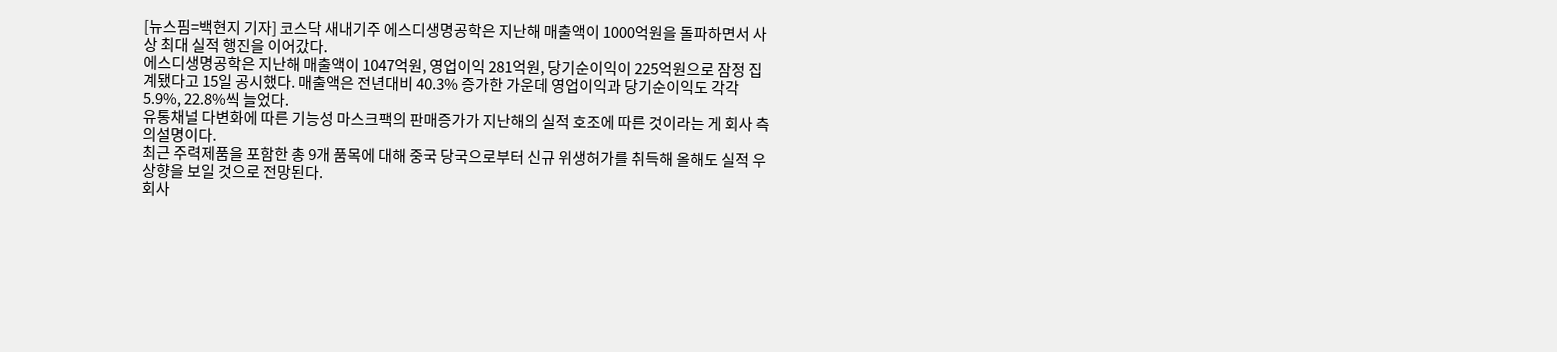[뉴스핌=백현지 기자] 코스닥 새내기주 에스디생명공학은 지난해 매출액이 1000억원을 돌파하면서 사상 최대 실적 행진을 이어갔다.
에스디생명공학은 지난해 매출액이 1047억원, 영업이익 281억원, 당기순이익이 225억원으로 잠정 집계됐다고 15일 공시했다. 매출액은 전년대비 40.3% 증가한 가운데 영업이익과 당기순이익도 각각 5.9%, 22.8%씩 늘었다.
유통채널 다변화에 따른 기능성 마스크팩의 판매증가가 지난해의 실적 호조에 따른 것이라는 게 회사 측의설명이다.
최근 주력제품을 포함한 총 9개 품목에 대해 중국 당국으로부터 신규 위생허가를 취득해 올해도 실적 우상향을 보일 것으로 전망된다.
회사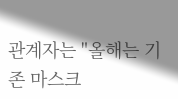관계자는 "올해는 기존 마스크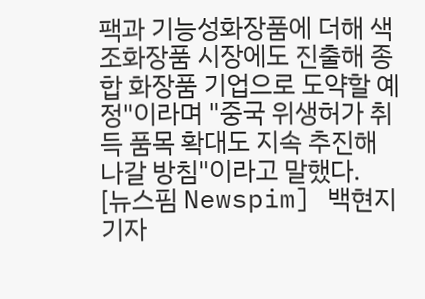팩과 기능성화장품에 더해 색조화장품 시장에도 진출해 종합 화장품 기업으로 도약할 예정"이라며 "중국 위생허가 취득 품목 확대도 지속 추진해 나갈 방침"이라고 말했다.
[뉴스핌 Newspim] 백현지 기자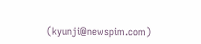(kyunji@newspim.com)